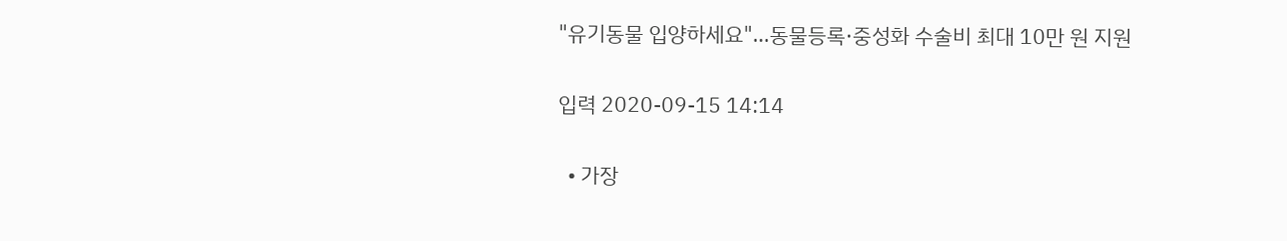"유기동물 입양하세요"…동물등록·중성화 수술비 최대 10만 원 지원

입력 2020-09-15 14:14

  • 가장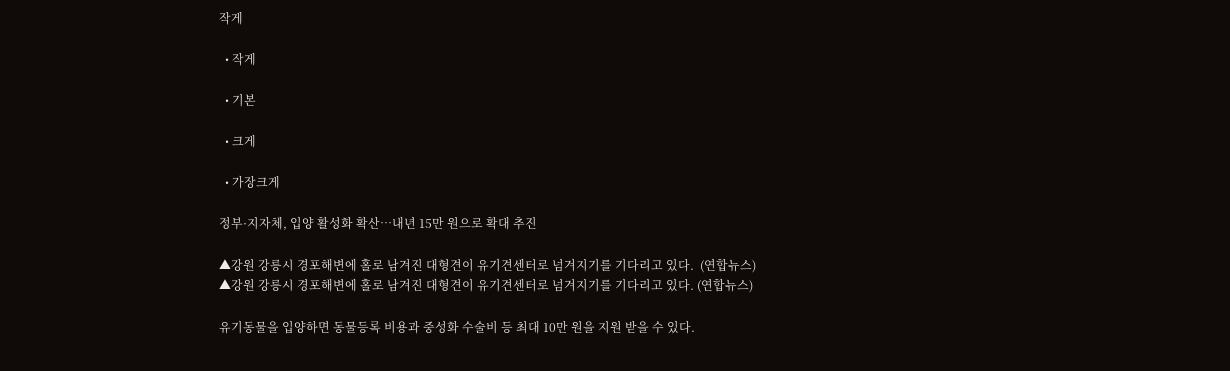작게

  • 작게

  • 기본

  • 크게

  • 가장크게

정부·지자체, 입양 활성화 확산…내년 15만 원으로 확대 추진

▲강원 강릉시 경포해변에 홀로 남겨진 대형견이 유기견센터로 넘겨지기를 기다리고 있다.  (연합뉴스)
▲강원 강릉시 경포해변에 홀로 남겨진 대형견이 유기견센터로 넘겨지기를 기다리고 있다. (연합뉴스)

유기동물을 입양하면 동물등록 비용과 중성화 수술비 등 최대 10만 원을 지원 받을 수 있다.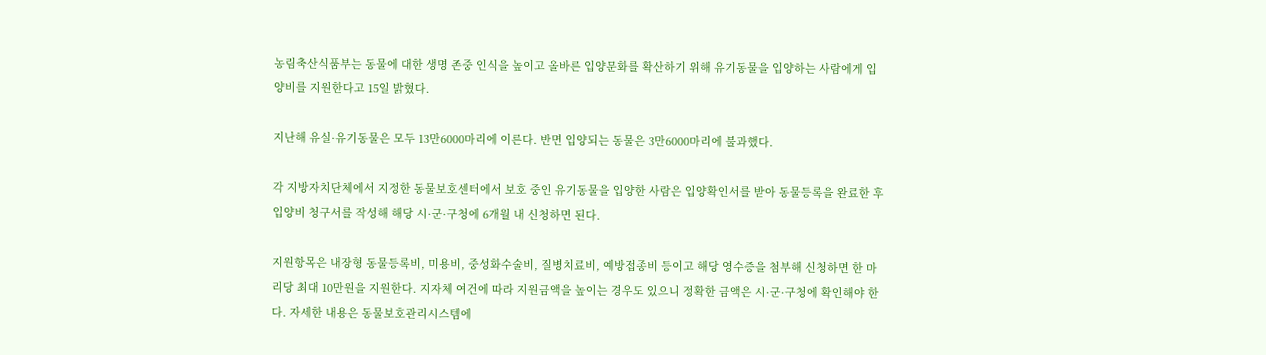농림축산식품부는 동물에 대한 생명 존중 인식을 높이고 올바른 입양문화를 확산하기 위해 유기동물을 입양하는 사람에게 입양비를 지원한다고 15일 밝혔다.

지난해 유실·유기동물은 모두 13만6000마리에 이른다. 반면 입양되는 동물은 3만6000마리에 불과했다.

각 지방자치단체에서 지정한 동물보호센터에서 보호 중인 유기동물을 입양한 사람은 입양확인서를 받아 동물등록을 완료한 후 입양비 청구서를 작성해 해당 시·군·구청에 6개월 내 신청하면 된다.

지원항목은 내장형 동물등록비, 미용비, 중성화수술비, 질병치료비, 예방접종비 등이고 해당 영수증을 첨부해 신청하면 한 마리당 최대 10만원을 지원한다. 지자체 여건에 따라 지원금액을 높이는 경우도 있으니 정확한 금액은 시·군·구청에 확인해야 한다. 자세한 내용은 동물보호관리시스템에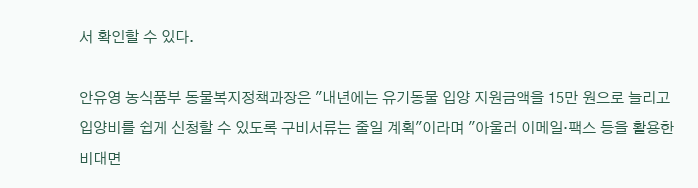서 확인할 수 있다.

안유영 농식품부 동물복지정책과장은 "내년에는 유기동물 입양 지원금액을 15만 원으로 늘리고 입양비를 쉽게 신청할 수 있도록 구비서류는 줄일 계획"이라며 "아울러 이메일·팩스 등을 활용한 비대면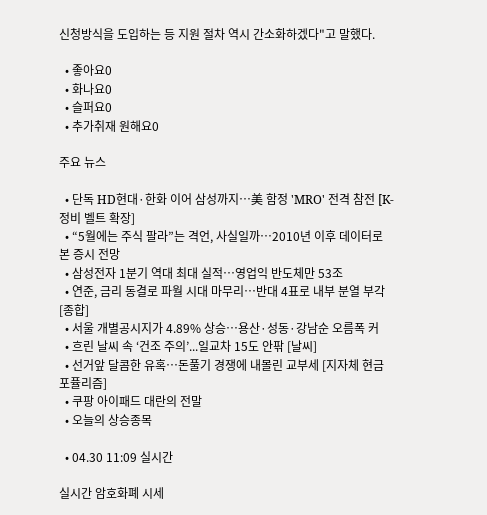신청방식을 도입하는 등 지원 절차 역시 간소화하겠다"고 말했다.

  • 좋아요0
  • 화나요0
  • 슬퍼요0
  • 추가취재 원해요0

주요 뉴스

  • 단독 HD현대·한화 이어 삼성까지⋯美 함정 'MRO' 전격 참전 [K-정비 벨트 확장]
  • “5월에는 주식 팔라”는 격언, 사실일까⋯2010년 이후 데이터로 본 증시 전망
  • 삼성전자 1분기 역대 최대 실적…영업익 반도체만 53조
  • 연준, 금리 동결로 파월 시대 마무리…반대 4표로 내부 분열 부각[종합]
  • 서울 개별공시지가 4.89% 상승⋯용산·성동·강남순 오름폭 커
  • 흐린 날씨 속 ‘건조 주의’...일교차 15도 안팎 [날씨]
  • 선거앞 달콤한 유혹…돈풀기 경쟁에 내몰린 교부세 [지자체 현금포퓰리즘]
  • 쿠팡 아이패드 대란의 전말
  • 오늘의 상승종목

  • 04.30 11:09 실시간

실시간 암호화폐 시세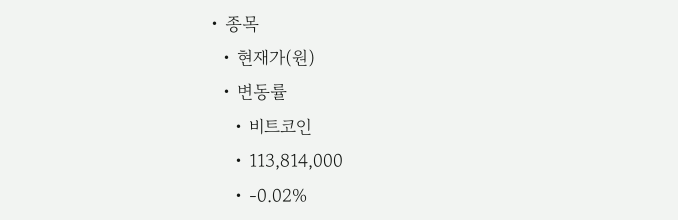• 종목
  • 현재가(원)
  • 변동률
    • 비트코인
    • 113,814,000
    • -0.02%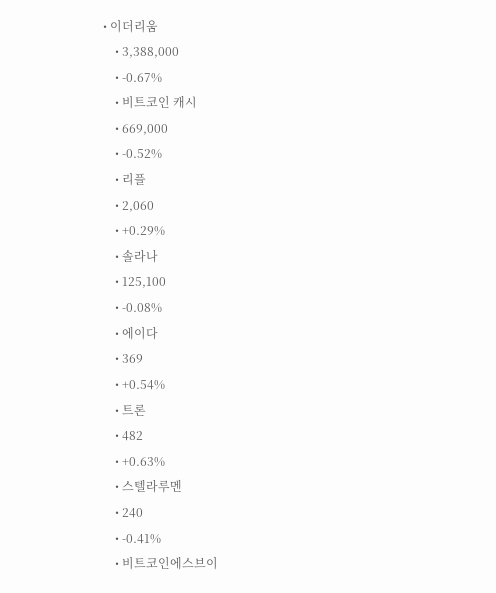• 이더리움
    • 3,388,000
    • -0.67%
    • 비트코인 캐시
    • 669,000
    • -0.52%
    • 리플
    • 2,060
    • +0.29%
    • 솔라나
    • 125,100
    • -0.08%
    • 에이다
    • 369
    • +0.54%
    • 트론
    • 482
    • +0.63%
    • 스텔라루멘
    • 240
    • -0.41%
    • 비트코인에스브이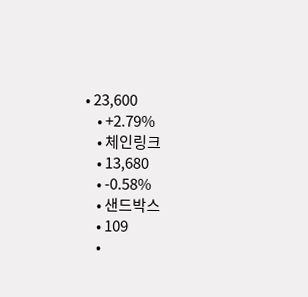• 23,600
    • +2.79%
    • 체인링크
    • 13,680
    • -0.58%
    • 샌드박스
    • 109
    •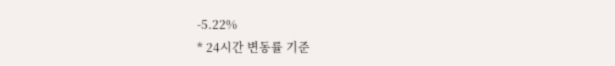-5.22%
* 24시간 변동률 기준